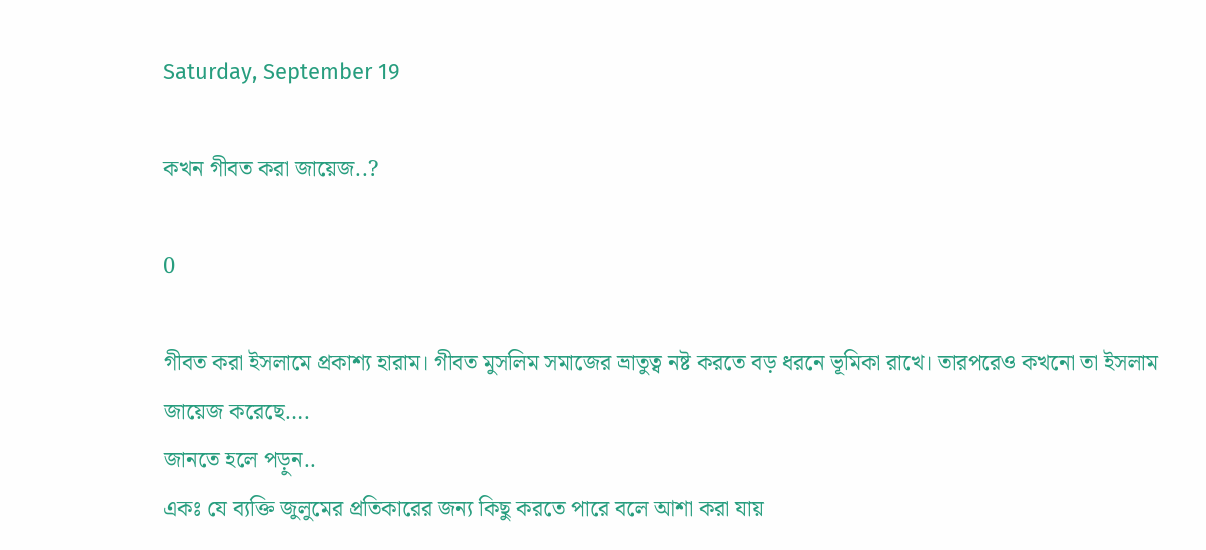Saturday, September 19

কখন গীবত করা জায়েজ..?

0

গীবত করা ইসলামে প্রকাশ্য হারাম। গীবত মুসলিম সমাজের ভ্রাতুত্ব নষ্ট করতে বড় ধরনে ভূমিকা রাখে। তারপরেও কখনো তা ইসলাম জায়েজ করেছে….
জানতে হলে পড়ুন..
একঃ যে ব্যক্তি জুলুমের প্রতিকারের জন্য কিছু করতে পারে বলে আশা করা যায়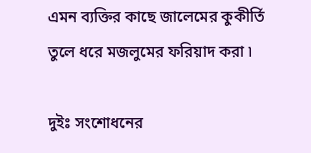এমন ব্যক্তির কাছে জালেমের কুকীর্তি তুলে ধরে মজলুমের ফরিয়াদ করা ৷

দুইঃ সংশোধনের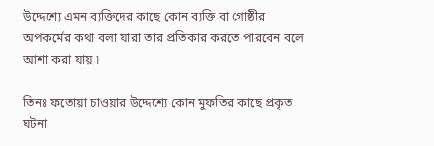উদ্দেশ্যে এমন ব্যক্তিদের কাছে কোন ব্যক্তি বা গোষ্ঠীর অপকর্মের কথা বলা যারা তার প্রতিকার করতে পারবেন বলে আশা করা যায় ৷

তিনঃ ফতোয়া চাওয়ার উদ্দেশ্যে কোন মুফতির কাছে প্রকৃত ঘটনা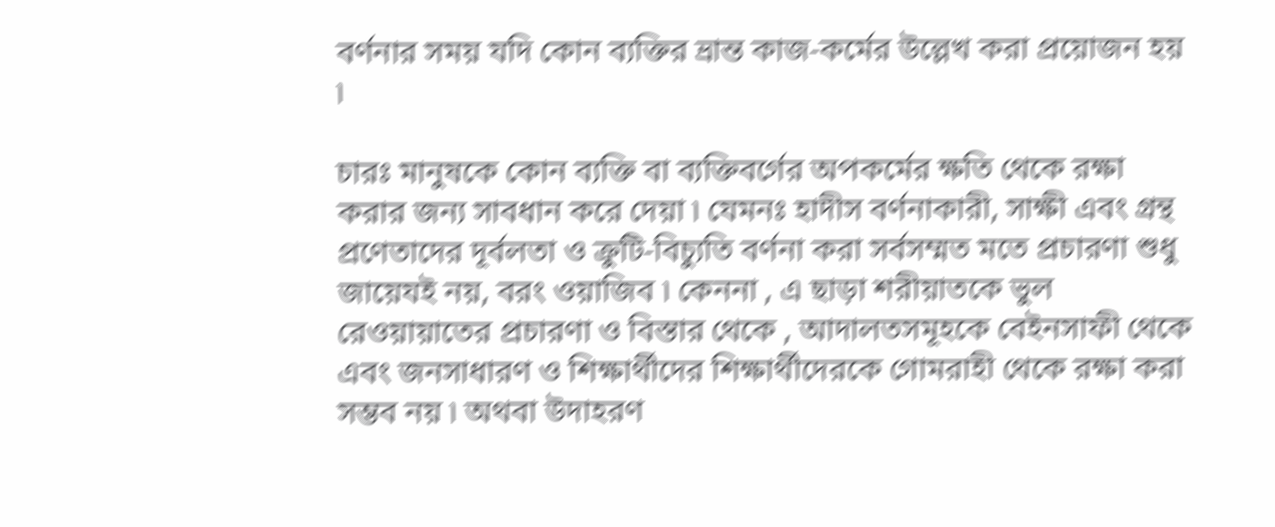বর্ণনার সময় যদি কোন ব্যক্তির ভ্রান্ত কাজ-কর্মের উল্লেখ করা প্রয়োজন হয় ৷

চারঃ মানুষকে কোন ব্যক্তি বা ব্যক্তিবর্গের অপকর্মের ক্ষতি থেকে রক্ষা করার জন্য সাবধান করে দেয়া ৷ যেমনঃ হাদীস বর্ণনাকারী, সাক্ষী এবং গ্রন্থ প্রণেতাদের দূর্বলতা ও ক্রুটি-বিচ্যুতি বর্ণনা করা সর্বসম্মত মতে প্রচারণা শুধু জায়েযই নয়, বরং ওয়াজিব ৷ কেননা , এ ছাড়া শরীয়াতকে ভুল রেওয়ায়াতের প্রচারণা ও বিস্তার থেকে , আদালতসমূহকে বেইনসাফী থেকে এবং জনসাধারণ ও শিক্ষার্থীদের শিক্ষার্থীদেরকে গোমরাহী থেকে রক্ষা করা সম্ভব নয় ৷ অথবা উদাহরণ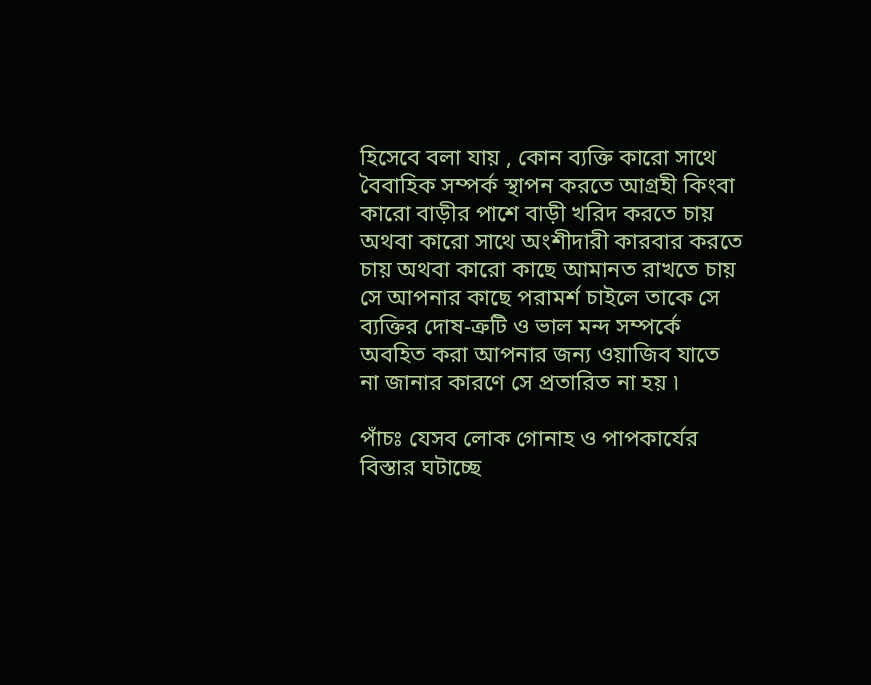হিসেবে বলা যায় , কোন ব্যক্তি কারো সাথে বৈবাহিক সম্পর্ক স্থাপন করতে আগ্রহী কিংবা কারো বাড়ীর পাশে বাড়ী খরিদ করতে চায় অথবা কারো সাথে অংশীদারী কারবার করতে চায় অথবা কারো কাছে আমানত রাখতে চায় সে আপনার কাছে পরামর্শ চাইলে তাকে সে ব্যক্তির দোষ-ত্রুটি ও ভাল মন্দ সম্পর্কে অবহিত করা আপনার জন্য ওয়াজিব যাতে না জানার কারণে সে প্রতারিত না হয় ৷

পাঁচঃ যেসব লোক গোনাহ ও পাপকার্যের বিস্তার ঘটাচ্ছে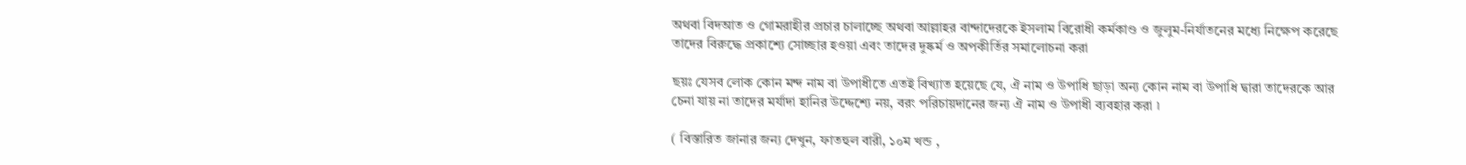অথবা বিদআত ও গোমরাহীর প্রচার চালাচ্ছে অথবা আল্লাহর বান্দাদেরকে ইসলাম বিরোধী কর্মকাণ্ড ও জুলুম-নির্যাতনের মধ্যে নিক্ষেপ করেছে তাদের বিরুদ্ধে প্রকাশ্যে সোচ্ছার হওয়া এবং তাদের দুষ্কর্ম ও অপকীর্তির সমালোচনা করা

ছয়ঃ যেসব লোক কোন মন্দ নাম বা উপাধীতে এতই বিখ্যাত হয়েছে যে, ঐ নাম ও উপাধি ছাড়া অন্য কোন নাম বা উপাধি দ্বারা তাদেরকে আর চেনা যায় না তাদের মর্যাদা হানির উদ্দেশ্যে নয়, বরং পরিচায়দানের জন্য ঐ নাম ও উপাধী ব্যবহার করা ৷

( বিস্তারিত জানার জন্য দেখুন, ফাতহুল বারী, ১০ম খন্ড ,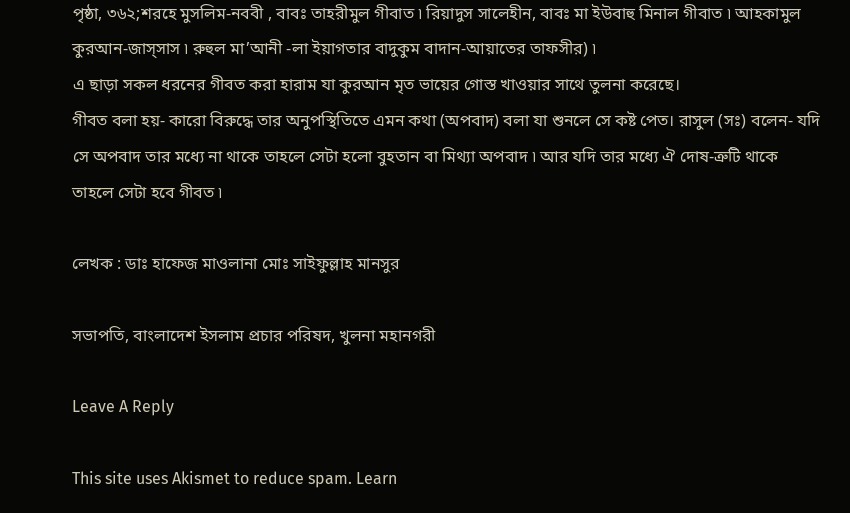পৃষ্ঠা, ৩৬২;শরহে মুসলিম-নববী , বাবঃ তাহরীমুল গীবাত ৷ রিয়াদুস সালেহীন, বাবঃ মা ইউবাহু মিনাল গীবাত ৷ আহকামুল কুরআন-জাস্সাস ৷ রুহুল মা’আনী -লা ইয়াগতার বাদুকুম বাদান-আয়াতের তাফসীর) ৷
এ ছাড়া সকল ধরনের গীবত করা হারাম যা কুরআন মৃত ভায়ের গোস্ত খাওয়ার সাথে তুলনা করেছে।
গীবত বলা হয়- কারো বিরুদ্ধে তার অনুপস্থিতিতে এমন কথা (অপবাদ) বলা যা শুনলে সে কষ্ট পেত। রাসুল (সঃ) বলেন- যদি সে অপবাদ তার মধ্যে না থাকে তাহলে সেটা হলো বুহতান বা মিথ্যা অপবাদ ৷ আর যদি তার মধ্যে ঐ দোষ-ত্রুটি থাকে তাহলে সেটা হবে গীবত ৷

লেখক : ডাঃ হাফেজ মাওলানা মোঃ সাইফুল্লাহ মানসুর

সভাপতি, বাংলাদেশ ইসলাম প্রচার পরিষদ, খুলনা মহানগরী

Leave A Reply

This site uses Akismet to reduce spam. Learn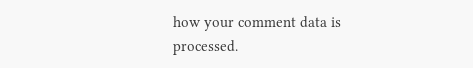how your comment data is processed.